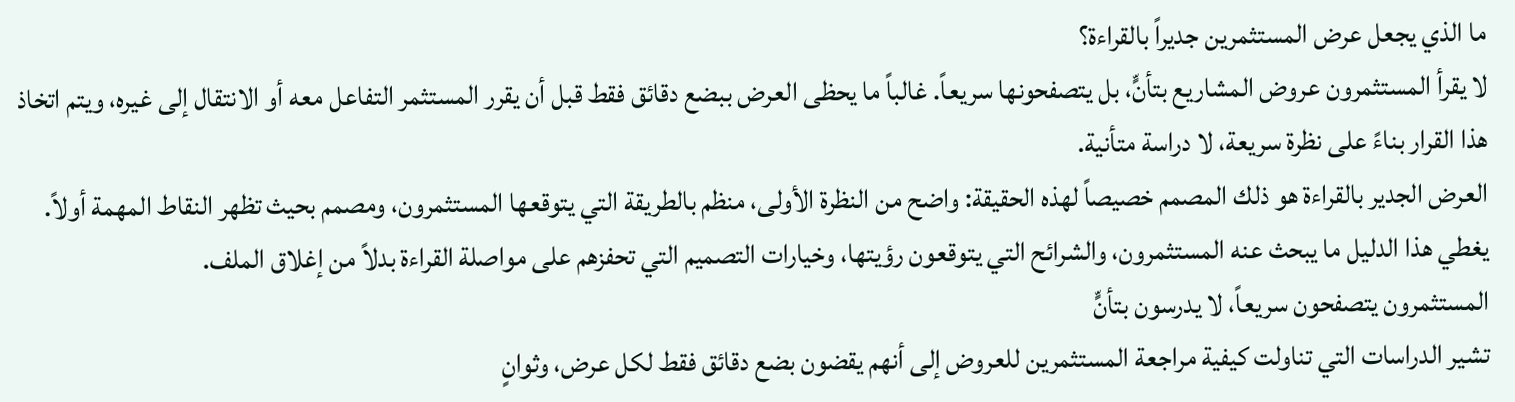ما الذي يجعل عرض المستثمرين جديراً بالقراءة؟
لا يقرأ المستثمرون عروض المشاريع بتأنٍّ، بل يتصفحونها سريعاً. غالباً ما يحظى العرض ببضع دقائق فقط قبل أن يقرر المستثمر التفاعل معه أو الانتقال إلى غيره، ويتم اتخاذ هذا القرار بناءً على نظرة سريعة، لا دراسة متأنية.
العرض الجدير بالقراءة هو ذلك المصمم خصيصاً لهذه الحقيقة: واضح من النظرة الأولى، منظم بالطريقة التي يتوقعها المستثمرون، ومصمم بحيث تظهر النقاط المهمة أولاً. يغطي هذا الدليل ما يبحث عنه المستثمرون، والشرائح التي يتوقعون رؤيتها، وخيارات التصميم التي تحفزهم على مواصلة القراءة بدلاً من إغلاق الملف.
المستثمرون يتصفحون سريعاً، لا يدرسون بتأنٍّ
تشير الدراسات التي تناولت كيفية مراجعة المستثمرين للعروض إلى أنهم يقضون بضع دقائق فقط لكل عرض، وثوانٍ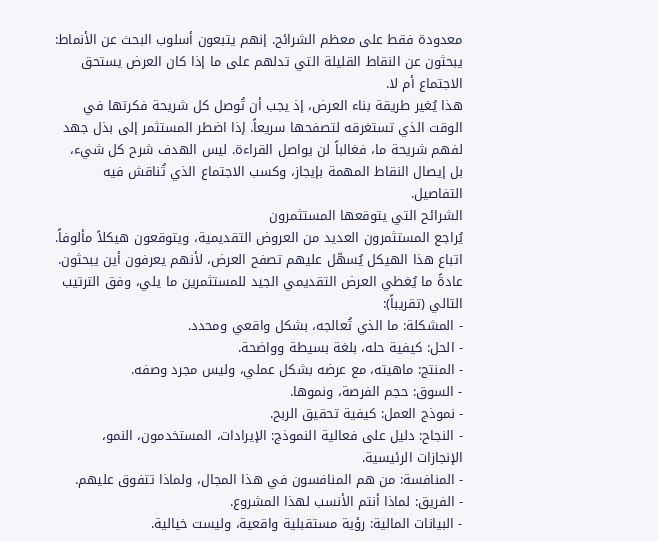معدودة فقط على معظم الشرائح. إنهم يتبعون أسلوب البحث عن الأنماط: يبحثون عن النقاط القليلة التي تدلهم على ما إذا كان العرض يستحق الاجتماع أم لا.
هذا يُغير طريقة بناء العرض، إذ يجب أن تُوصل كل شريحة فكرتها في الوقت الذي تستغرقه لتصفحها سريعاً. إذا اضطر المستثمر إلى بذل جهد لفهم شريحة ما، فغالباً لن يواصل القراءة. ليس الهدف شرح كل شيء، بل إيصال النقاط المهمة بإيجاز، وكسب الاجتماع الذي تُناقش فيه التفاصيل.
الشرائح التي يتوقعها المستثمرون
يُراجع المستثمرون العديد من العروض التقديمية، ويتوقعون هيكلاً مألوفاً. اتباع هذا الهيكل يُسهّل عليهم تصفح العرض، لأنهم يعرفون أين يبحثون. عادةً ما يُغطي العرض التقديمي الجيد للمستثمرين ما يلي، وفق الترتيب التالي (تقريباً):
- المشكلة: ما الذي تُعالجه، بشكل واقعي ومحدد.
- الحل: كيفية حله، بلغة بسيطة وواضحة.
- المنتج: ماهيته، مع عرضه بشكل عملي، وليس مجرد وصفه.
- السوق: حجم الفرصة، ونموها.
- نموذج العمل: كيفية تحقيق الربح.
- النجاح: دليل على فعالية النموذج: الإيرادات، المستخدمون، النمو، الإنجازات الرئيسية.
- المنافسة: من هم المنافسون في هذا المجال، ولماذا تتفوق عليهم.
- الفريق: لماذا أنتم الأنسب لهذا المشروع.
- البيانات المالية: رؤية مستقبلية واقعية، وليست خيالية.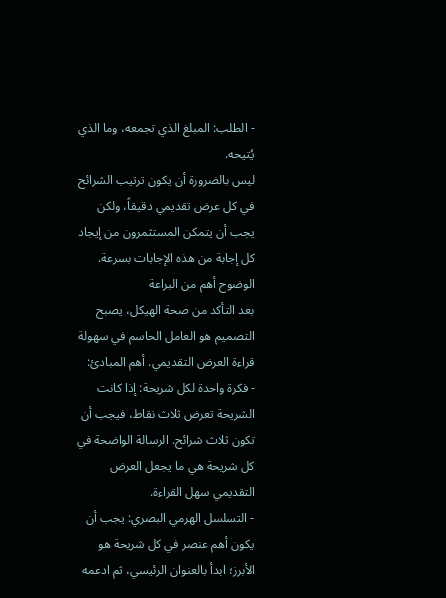- الطلب: المبلغ الذي تجمعه، وما الذي يُتيحه.
ليس بالضرورة أن يكون ترتيب الشرائح في كل عرض تقديمي دقيقاً، ولكن يجب أن يتمكن المستثمرون من إيجاد كل إجابة من هذه الإجابات بسرعة.
الوضوح أهم من البراعة
بعد التأكد من صحة الهيكل، يصبح التصميم هو العامل الحاسم في سهولة قراءة العرض التقديمي. أهم المبادئ:
- فكرة واحدة لكل شريحة: إذا كانت الشريحة تعرض ثلاث نقاط، فيجب أن تكون ثلاث شرائح. الرسالة الواضحة في كل شريحة هي ما يجعل العرض التقديمي سهل القراءة.
- التسلسل الهرمي البصري: يجب أن يكون أهم عنصر في كل شريحة هو الأبرز؛ ابدأ بالعنوان الرئيسي، ثم ادعمه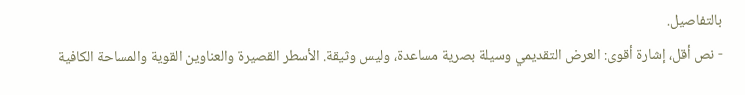بالتفاصيل.
- نص أقل، إشارة أقوى: العرض التقديمي وسيلة بصرية مساعدة، وليس وثيقة. الأسطر القصيرة والعناوين القوية والمساحة الكافية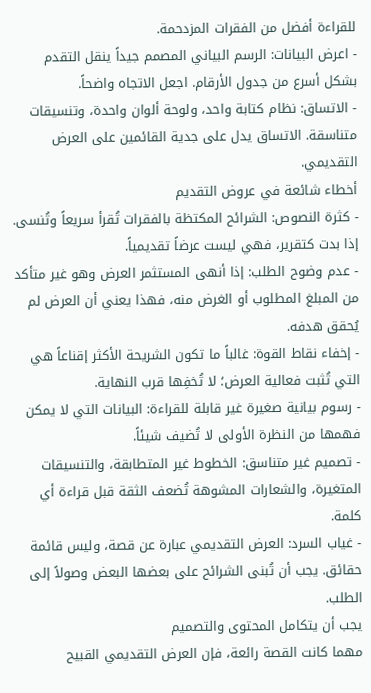للقراءة أفضل من الفقرات المزدحمة.
- اعرض البيانات: الرسم البياني المصمم جيداً ينقل التقدم بشكل أسرع من جدول الأرقام. اجعل الاتجاه واضحاً.
- الاتساق: نظام كتابة واحد، ولوحة ألوان واحدة، وتنسيقات متناسقة. الاتساق يدل على جدية القائمين على العرض التقديمي.
أخطاء شائعة في عروض التقديم
- كثرة النصوص: الشرائح المكتظة بالفقرات تُقرأ سريعاً وتُنسى. إذا بدت كتقرير، فهي ليست عرضاً تقديمياً.
- عدم وضوح الطلب: إذا أنهى المستثمر العرض وهو غير متأكد من المبلغ المطلوب أو الغرض منه، فهذا يعني أن العرض لم يُحقق هدفه.
- إخفاء نقاط القوة: غالباً ما تكون الشريحة الأكثر إقناعاً هي التي تُثبت فعالية العرض؛ لا تُخفِها قرب النهاية.
- رسوم بيانية صغيرة غير قابلة للقراءة: البيانات التي لا يمكن فهمها من النظرة الأولى لا تُضيف شيئاً.
- تصميم غير متناسق: الخطوط غير المتطابقة، والتنسيقات المتغيرة، والشعارات المشوهة تُضعف الثقة قبل قراءة أي كلمة.
- غياب السرد: العرض التقديمي عبارة عن قصة، وليس قائمة حقائق. يجب أن تُبنى الشرائح على بعضها البعض وصولاً إلى الطلب.
يجب أن يتكامل المحتوى والتصميم
مهما كانت القصة رائعة، فإن العرض التقديمي القبيح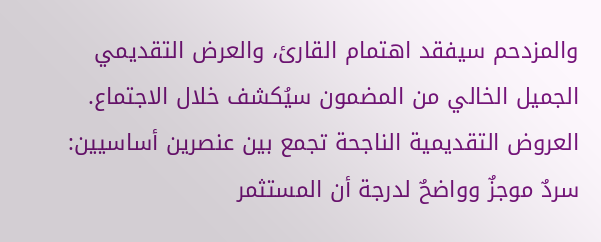والمزدحم سيفقد اهتمام القارئ، والعرض التقديمي الجميل الخالي من المضمون سيُكشف خلال الاجتماع. العروض التقديمية الناجحة تجمع بين عنصرين أساسيين: سردٌ موجزٌ وواضحٌ لدرجة أن المستثمر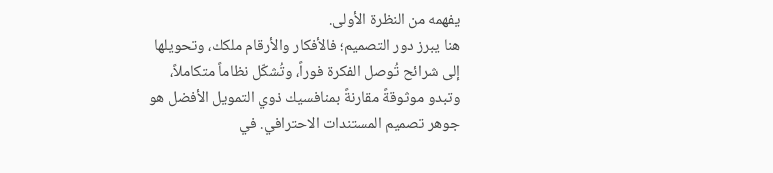يفهمه من النظرة الأولى.
هنا يبرز دور التصميم؛ فالأفكار والأرقام ملكك، وتحويلها إلى شرائح تُوصل الفكرة فوراً، وتُشكّل نظاماً متكاملاً، وتبدو موثوقةً مقارنةً بمنافسيك ذوي التمويل الأفضل هو جوهر تصميم المستندات الاحترافي. في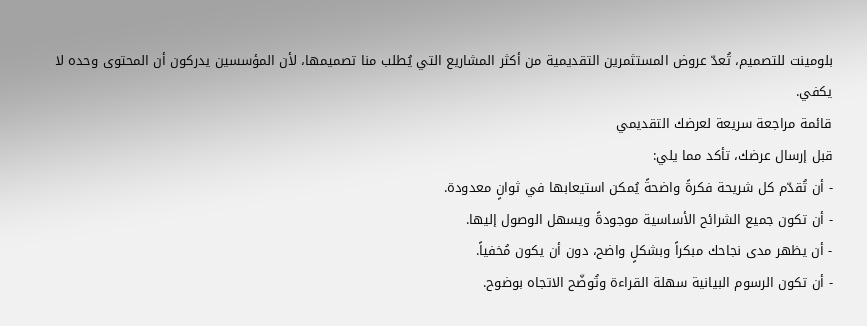بلومينت للتصميم، تُعدّ عروض المستثمرين التقديمية من أكثر المشاريع التي يُطلب منا تصميمها، لأن المؤسسين يدركون أن المحتوى وحده لا يكفي.
قائمة مراجعة سريعة لعرضك التقديمي
قبل إرسال عرضك، تأكد مما يلي:
- أن تُقدّم كل شريحة فكرةً واضحةً يُمكن استيعابها في ثوانٍ معدودة.
- أن تكون جميع الشرائح الأساسية موجودةً ويسهل الوصول إليها.
- أن يظهر مدى نجاحك مبكراً وبشكلٍ واضح، دون أن يكون مُخفياً.
- أن تكون الرسوم البيانية سهلة القراءة وتُوضّح الاتجاه بوضوح.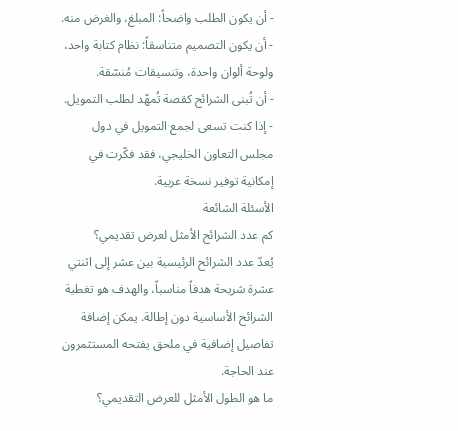- أن يكون الطلب واضحاً: المبلغ، والغرض منه.
- أن يكون التصميم متناسقاً: نظام كتابة واحد، ولوحة ألوان واحدة، وتنسيقات مُنسّقة.
- أن تُبنى الشرائح كقصة تُمهّد لطلب التمويل.
- إذا كنت تسعى لجمع التمويل في دول مجلس التعاون الخليجي، فقد فكّرت في إمكانية توفير نسخة عربية.
الأسئلة الشائعة
كم عدد الشرائح الأمثل لعرض تقديمي؟
يُعدّ عدد الشرائح الرئيسية بين عشر إلى اثنتي عشرة شريحة هدفاً مناسباً، والهدف هو تغطية الشرائح الأساسية دون إطالة. يمكن إضافة تفاصيل إضافية في ملحق يفتحه المستثمرون عند الحاجة.
ما هو الطول الأمثل للعرض التقديمي؟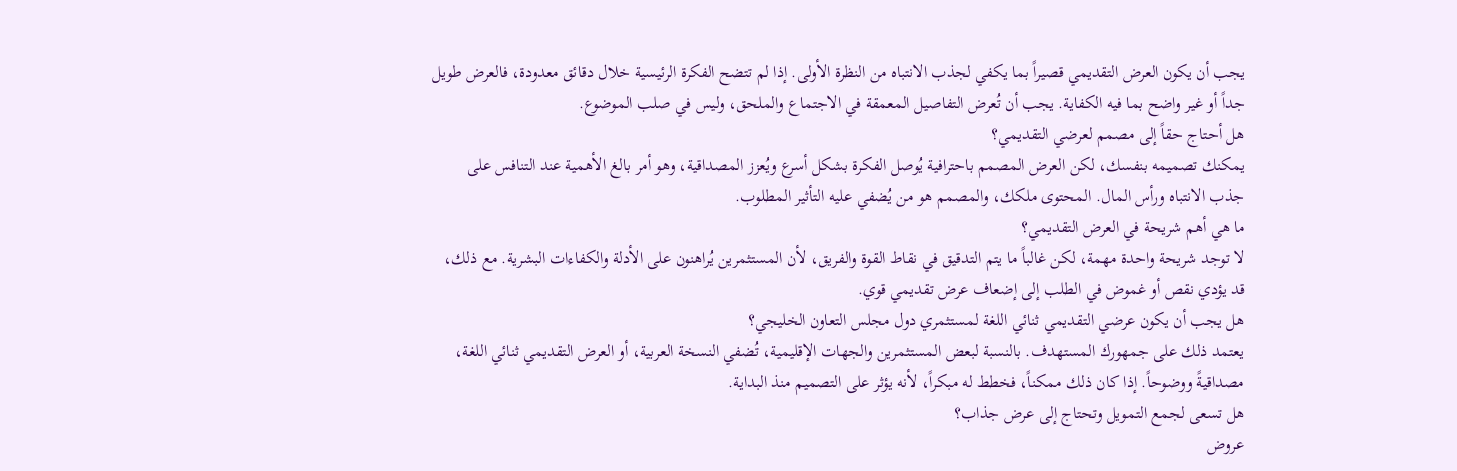يجب أن يكون العرض التقديمي قصيراً بما يكفي لجذب الانتباه من النظرة الأولى. إذا لم تتضح الفكرة الرئيسية خلال دقائق معدودة، فالعرض طويل جداً أو غير واضح بما فيه الكفاية. يجب أن تُعرض التفاصيل المعمقة في الاجتماع والملحق، وليس في صلب الموضوع.
هل أحتاج حقاً إلى مصمم لعرضي التقديمي؟
يمكنك تصميمه بنفسك، لكن العرض المصمم باحترافية يُوصل الفكرة بشكل أسرع ويُعزز المصداقية، وهو أمر بالغ الأهمية عند التنافس على جذب الانتباه ورأس المال. المحتوى ملكك، والمصمم هو من يُضفي عليه التأثير المطلوب.
ما هي أهم شريحة في العرض التقديمي؟
لا توجد شريحة واحدة مهمة، لكن غالباً ما يتم التدقيق في نقاط القوة والفريق، لأن المستثمرين يُراهنون على الأدلة والكفاءات البشرية. مع ذلك، قد يؤدي نقص أو غموض في الطلب إلى إضعاف عرض تقديمي قوي.
هل يجب أن يكون عرضي التقديمي ثنائي اللغة لمستثمري دول مجلس التعاون الخليجي؟
يعتمد ذلك على جمهورك المستهدف. بالنسبة لبعض المستثمرين والجهات الإقليمية، تُضفي النسخة العربية، أو العرض التقديمي ثنائي اللغة، مصداقيةً ووضوحاً. إذا كان ذلك ممكناً، فخطط له مبكراً، لأنه يؤثر على التصميم منذ البداية.
هل تسعى لجمع التمويل وتحتاج إلى عرض جذاب؟
عروض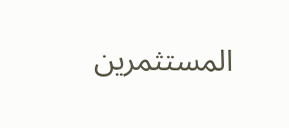المستثمرين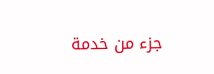جزء من خدمة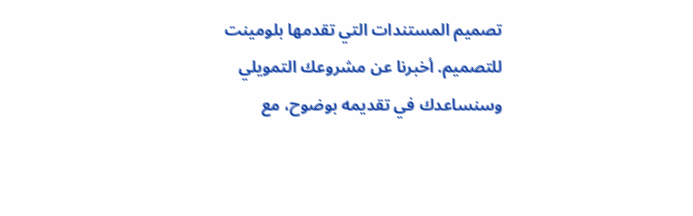تصميم المستندات التي تقدمها بلومينت للتصميم. أخبرنا عن مشروعك التمويلي وسنساعدك في تقديمه بوضوح، مع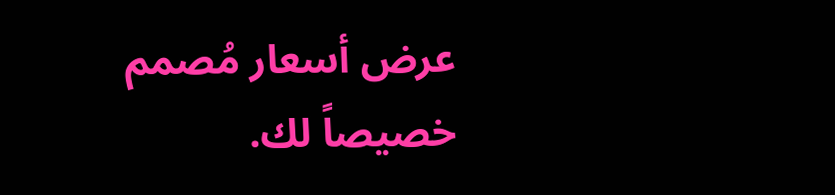عرض أسعار مُصمم خصيصاً لك.